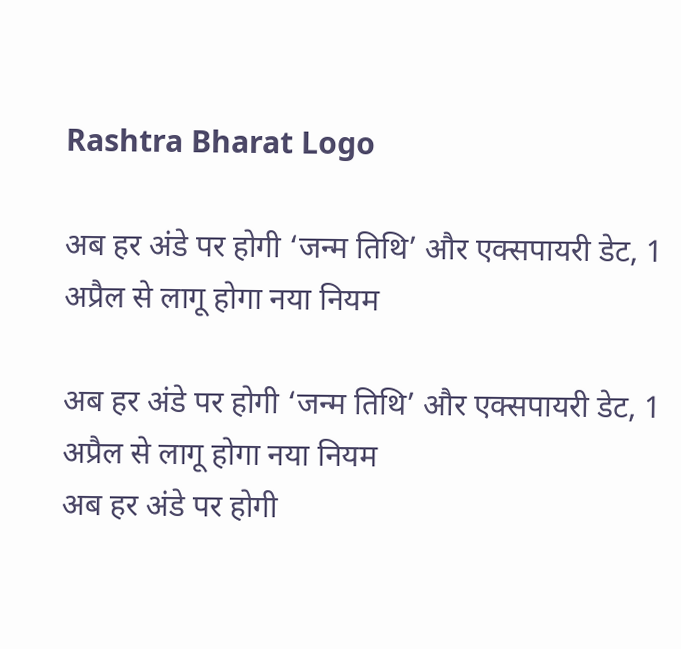Rashtra Bharat Logo

अब हर अंडे पर होगी ‘जन्म तिथि’ और एक्सपायरी डेट, 1 अप्रैल से लागू होगा नया नियम

अब हर अंडे पर होगी ‘जन्म तिथि’ और एक्सपायरी डेट, 1 अप्रैल से लागू होगा नया नियम
अब हर अंडे पर होगी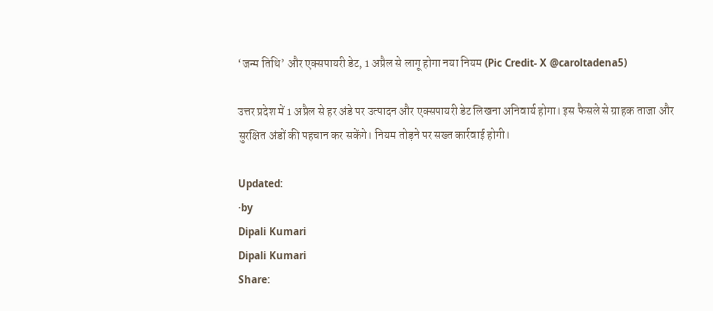‘जन्म तिथि’ और एक्सपायरी डेट, 1 अप्रैल से लागू होगा नया नियम (Pic Credit- X @caroltadena5)

उत्तर प्रदेश में 1 अप्रैल से हर अंडे पर उत्पादन और एक्सपायरी डेट लिखना अनिवार्य होगा। इस फैसले से ग्राहक ताजा और सुरक्षित अंडों की पहचान कर सकेंगे। नियम तोड़ने पर सख्त कार्रवाई होगी।

Updated:
·by
Dipali Kumari
Dipali Kumari
Share: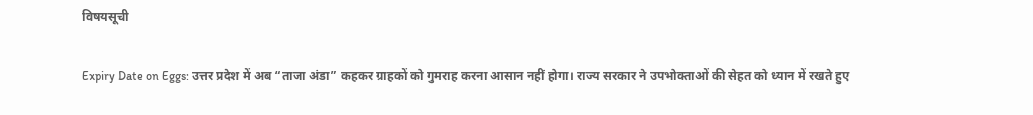विषयसूची

Expiry Date on Eggs: उत्तर प्रदेश में अब “ताजा अंडा” कहकर ग्राहकों को गुमराह करना आसान नहीं होगा। राज्य सरकार ने उपभोक्ताओं की सेहत को ध्यान में रखते हुए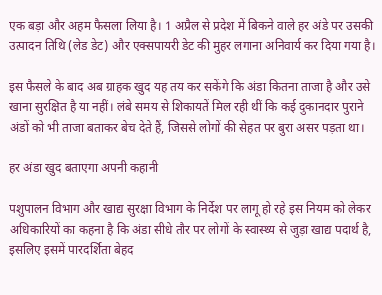एक बड़ा और अहम फैसला लिया है। 1 अप्रैल से प्रदेश में बिकने वाले हर अंडे पर उसकी उत्पादन तिथि (लेड डेट) और एक्सपायरी डेट की मुहर लगाना अनिवार्य कर दिया गया है।

इस फैसले के बाद अब ग्राहक खुद यह तय कर सकेंगे कि अंडा कितना ताजा है और उसे खाना सुरक्षित है या नहीं। लंबे समय से शिकायतें मिल रही थीं कि कई दुकानदार पुराने अंडों को भी ताजा बताकर बेच देते हैं, जिससे लोगों की सेहत पर बुरा असर पड़ता था।

हर अंडा खुद बताएगा अपनी कहानी

पशुपालन विभाग और खाद्य सुरक्षा विभाग के निर्देश पर लागू हो रहे इस नियम को लेकर अधिकारियों का कहना है कि अंडा सीधे तौर पर लोगों के स्वास्थ्य से जुड़ा खाद्य पदार्थ है, इसलिए इसमें पारदर्शिता बेहद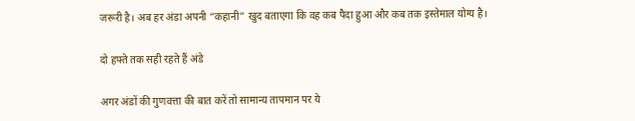जरूरी है। अब हर अंडा अपनी “कहानी” खुद बताएगा कि वह कब पैदा हुआ और कब तक इस्तेमाल योग्य है।

दो हफ्ते तक सही रहते हैं अंडे

अगर अंडों की गुणवत्ता की बात करें तो सामान्य तापमान पर ये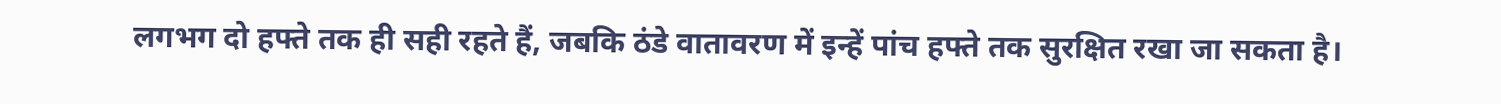लगभग दो हफ्ते तक ही सही रहते हैं, जबकि ठंडे वातावरण में इन्हें पांच हफ्ते तक सुरक्षित रखा जा सकता है।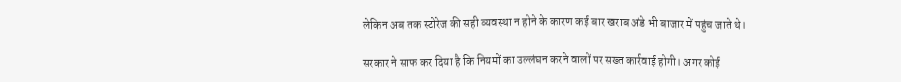लेकिन अब तक स्टोरेज की सही व्यवस्था न होने के कारण कई बार खराब अंडे भी बाजार में पहुंच जाते थे।

सरकार ने साफ कर दिया है कि नियमों का उल्लंघन करने वालों पर सख्त कार्रवाई होगी। अगर कोई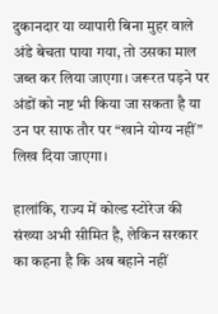दुकानदार या व्यापारी बिना मुहर वाले अंडे बेचता पाया गया, तो उसका माल जब्त कर लिया जाएगा। जरूरत पड़ने पर अंडों को नष्ट भी किया जा सकता है या उन पर साफ तौर पर “खाने योग्य नहीं” लिख दिया जाएगा।

हालांकि, राज्य में कोल्ड स्टोरेज की संख्या अभी सीमित है, लेकिन सरकार का कहना है कि अब बहाने नहीं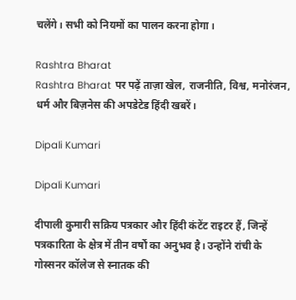चलेंगे। सभी को नियमों का पालन करना होगा।

Rashtra Bharat
Rashtra Bharat पर पढ़ें ताज़ा खेल, राजनीति, विश्व, मनोरंजन, धर्म और बिज़नेस की अपडेटेड हिंदी खबरें।

Dipali Kumari

Dipali Kumari

दीपाली कुमारी सक्रिय पत्रकार और हिंदी कंटेंट राइटर हैं, जिन्हें पत्रकारिता के क्षेत्र में तीन वर्षों का अनुभव है। उन्होंने रांची के गोस्सनर कॉलेज से स्नातक की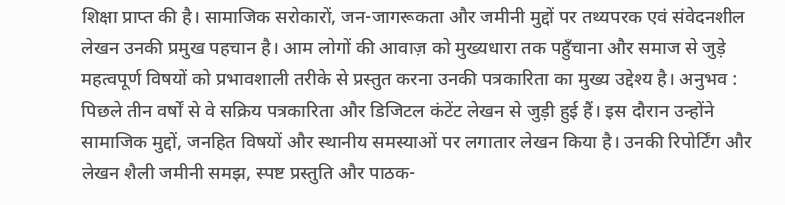शिक्षा प्राप्त की है। सामाजिक सरोकारों, जन-जागरूकता और जमीनी मुद्दों पर तथ्यपरक एवं संवेदनशील लेखन उनकी प्रमुख पहचान है। आम लोगों की आवाज़ को मुख्यधारा तक पहुँचाना और समाज से जुड़े महत्वपूर्ण विषयों को प्रभावशाली तरीके से प्रस्तुत करना उनकी पत्रकारिता का मुख्य उद्देश्य है। अनुभव : पिछले तीन वर्षों से वे सक्रिय पत्रकारिता और डिजिटल कंटेंट लेखन से जुड़ी हुई हैं। इस दौरान उन्होंने सामाजिक मुद्दों, जनहित विषयों और स्थानीय समस्याओं पर लगातार लेखन किया है। उनकी रिपोर्टिंग और लेखन शैली जमीनी समझ, स्पष्ट प्रस्तुति और पाठक-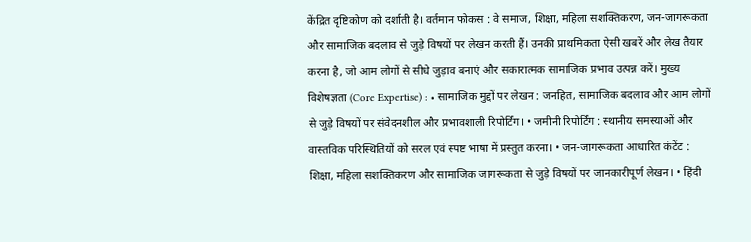केंद्रित दृष्टिकोण को दर्शाती है। वर्तमान फोकस : वे समाज, शिक्षा, महिला सशक्तिकरण, जन-जागरूकता और सामाजिक बदलाव से जुड़े विषयों पर लेखन करती हैं। उनकी प्राथमिकता ऐसी खबरें और लेख तैयार करना है, जो आम लोगों से सीधे जुड़ाव बनाएं और सकारात्मक सामाजिक प्रभाव उत्पन्न करें। मुख्य विशेषज्ञता (Core Expertise) : • सामाजिक मुद्दों पर लेखन : जनहित, सामाजिक बदलाव और आम लोगों से जुड़े विषयों पर संवेदनशील और प्रभावशाली रिपोर्टिंग। • जमीनी रिपोर्टिंग : स्थानीय समस्याओं और वास्तविक परिस्थितियों को सरल एवं स्पष्ट भाषा में प्रस्तुत करना। • जन-जागरूकता आधारित कंटेंट : शिक्षा, महिला सशक्तिकरण और सामाजिक जागरूकता से जुड़े विषयों पर जानकारीपूर्ण लेखन। • हिंदी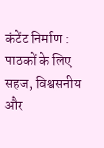कंटेंट निर्माण : पाठकों के लिए सहज, विश्वसनीय और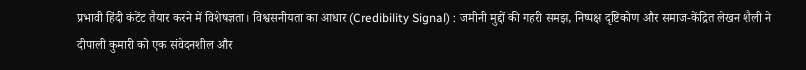प्रभावी हिंदी कंटेंट तैयार करने में विशेषज्ञता। विश्वसनीयता का आधार (Credibility Signal) : जमीनी मुद्दों की गहरी समझ, निष्पक्ष दृष्टिकोण और समाज-केंद्रित लेखन शैली ने दीपाली कुमारी को एक संवेदनशील और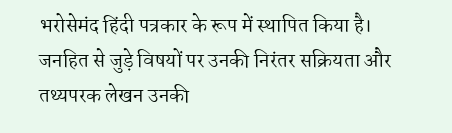भरोसेमंद हिंदी पत्रकार के रूप में स्थापित किया है। जनहित से जुड़े विषयों पर उनकी निरंतर सक्रियता और तथ्यपरक लेखन उनकी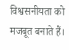विश्वसनीयता को मजबूत बनाते हैं।